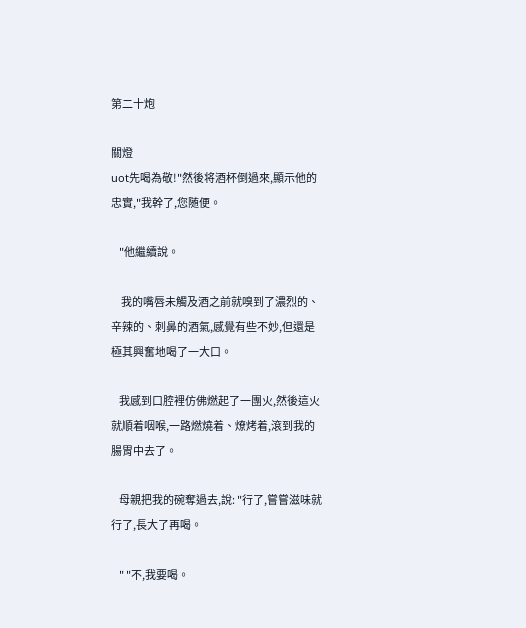第二十炮

關燈
uot先喝為敬!"然後将酒杯倒過來,顯示他的忠實,"我幹了,您随便。

    "他繼續說。

     我的嘴唇未觸及酒之前就嗅到了濃烈的、辛辣的、刺鼻的酒氣,感覺有些不妙,但還是極其興奮地喝了一大口。

    我感到口腔裡仿佛燃起了一團火,然後這火就順着咽喉,一路燃燒着、燎烤着,滾到我的腸胃中去了。

    母親把我的碗奪過去,說: "行了,嘗嘗滋味就行了,長大了再喝。

    " "不,我要喝。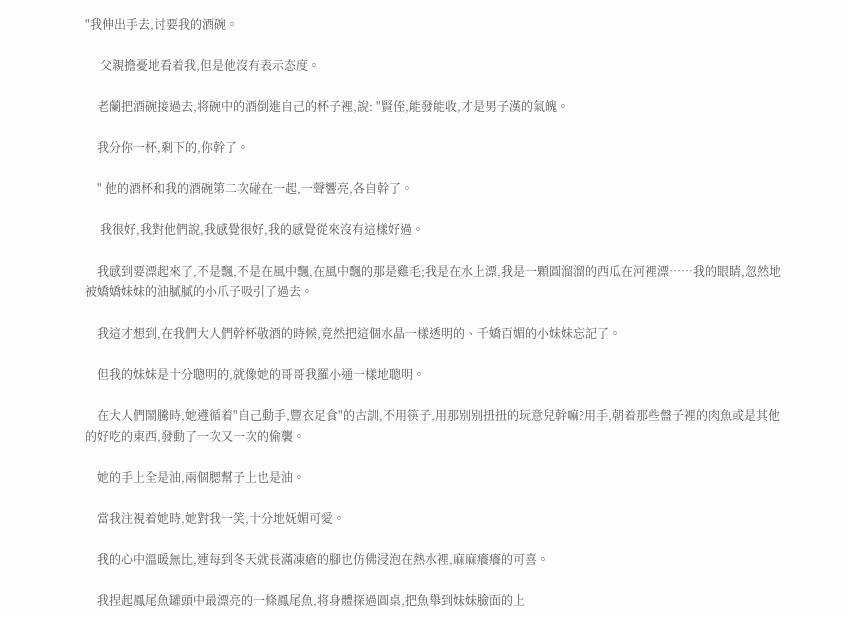"我伸出手去,讨要我的酒碗。

     父親擔憂地看着我,但是他沒有表示态度。

    老蘭把酒碗接過去,将碗中的酒倒進自己的杯子裡,說: "賢侄,能發能收,才是男子漢的氣魄。

    我分你一杯,剩下的,你幹了。

    " 他的酒杯和我的酒碗第二次碰在一起,一聲響亮,各自幹了。

     我很好,我對他們說,我感覺很好,我的感覺從來沒有這樣好過。

    我感到要漂起來了,不是飄,不是在風中飄,在風中飄的那是雞毛;我是在水上漂,我是一顆圓溜溜的西瓜在河裡漂……我的眼睛,忽然地被嬌嬌妹妹的油膩膩的小爪子吸引了過去。

    我這才想到,在我們大人們幹杯敬酒的時候,竟然把這個水晶一樣透明的、千嬌百媚的小妹妹忘記了。

    但我的妹妹是十分聰明的,就像她的哥哥我羅小通一樣地聰明。

    在大人們鬧騰時,她遵循着"自己動手,豐衣足食"的古訓,不用筷子,用那别别扭扭的玩意兒幹嘛?用手,朝着那些盤子裡的肉魚或是其他的好吃的東西,發動了一次又一次的偷襲。

    她的手上全是油,兩個腮幫子上也是油。

    當我注視着她時,她對我一笑,十分地妩媚可愛。

    我的心中溫暖無比,連每到冬天就長滿凍瘡的腳也仿佛浸泡在熱水裡,麻麻癢癢的可喜。

    我捏起鳳尾魚罐頭中最漂亮的一條鳳尾魚,将身體探過圓桌,把魚舉到妹妹臉面的上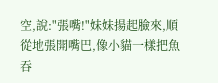空,說:"張嘴!"妹妹揚起臉來,順從地張開嘴巴,像小貓一樣把魚吞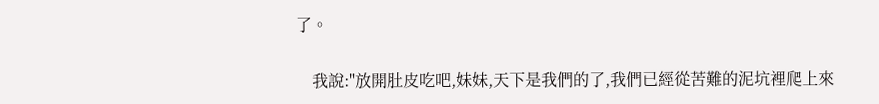了。

    我說:"放開肚皮吃吧,妹妹,天下是我們的了,我們已經從苦難的泥坑裡爬上來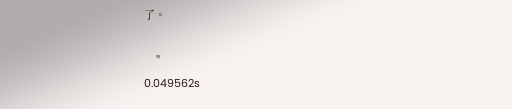了。

    "
0.049562s